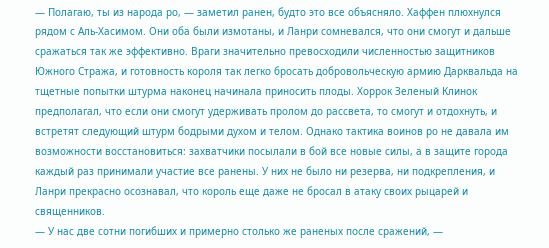— Полагаю, ты из народа ро, — заметил ранен, будто это все объясняло. Хаффен плюхнулся рядом с Аль-Хасимом. Они оба были измотаны, и Ланри сомневался, что они смогут и дальше сражаться так же эффективно. Враги значительно превосходили численностью защитников Южного Стража, и готовность короля так легко бросать добровольческую армию Дарквальда на тщетные попытки штурма наконец начинала приносить плоды. Хоррок Зеленый Клинок предполагал, что если они смогут удерживать пролом до рассвета, то смогут и отдохнуть, и встретят следующий штурм бодрыми духом и телом. Однако тактика воинов ро не давала им возможности восстановиться: захватчики посылали в бой все новые силы, а в защите города каждый раз принимали участие все ранены. У них не было ни резерва, ни подкрепления, и Ланри прекрасно осознавал, что король еще даже не бросал в атаку своих рыцарей и священников.
— У нас две сотни погибших и примерно столько же раненых после сражений, —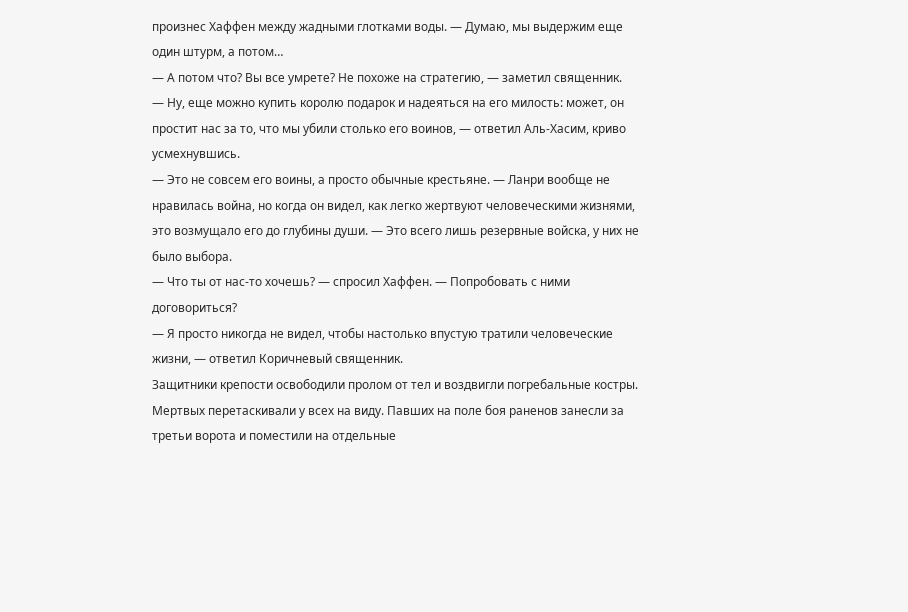произнес Хаффен между жадными глотками воды. — Думаю, мы выдержим еще один штурм, а потом…
— А потом что? Вы все умрете? Не похоже на стратегию, — заметил священник.
— Ну, еще можно купить королю подарок и надеяться на его милость: может, он простит нас за то, что мы убили столько его воинов, — ответил Аль-Хасим, криво усмехнувшись.
— Это не совсем его воины, а просто обычные крестьяне. — Ланри вообще не нравилась война, но когда он видел, как легко жертвуют человеческими жизнями, это возмущало его до глубины души. — Это всего лишь резервные войска, у них не было выбора.
— Что ты от нас-то хочешь? — спросил Хаффен. — Попробовать с ними договориться?
— Я просто никогда не видел, чтобы настолько впустую тратили человеческие жизни, — ответил Коричневый священник.
Защитники крепости освободили пролом от тел и воздвигли погребальные костры. Мертвых перетаскивали у всех на виду. Павших на поле боя раненов занесли за третьи ворота и поместили на отдельные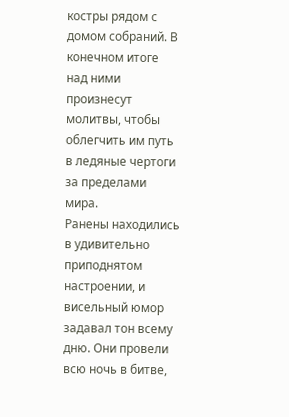костры рядом с домом собраний. В конечном итоге над ними произнесут молитвы, чтобы облегчить им путь в ледяные чертоги за пределами мира.
Ранены находились в удивительно приподнятом настроении, и висельный юмор задавал тон всему дню. Они провели всю ночь в битве,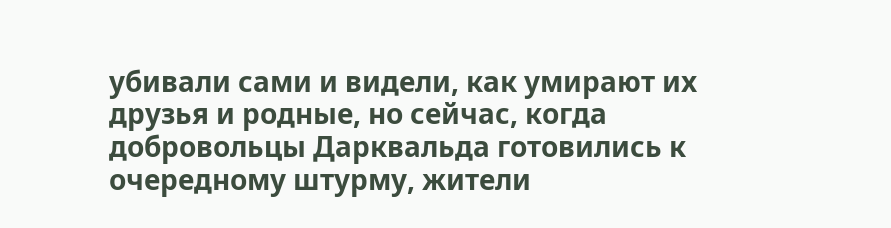убивали сами и видели, как умирают их друзья и родные, но сейчас, когда добровольцы Дарквальда готовились к очередному штурму, жители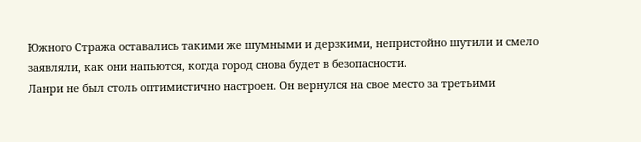Южного Стража оставались такими же шумными и дерзкими, непристойно шутили и смело заявляли, как они напьются, когда город снова будет в безопасности.
Ланри не был столь оптимистично настроен. Он вернулся на свое место за третьими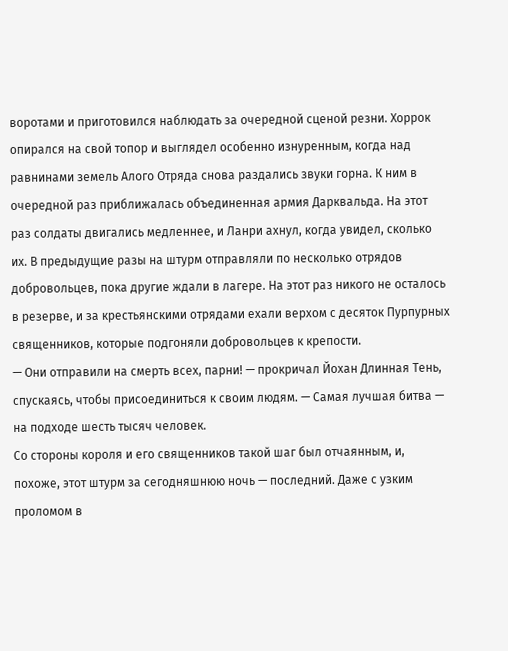воротами и приготовился наблюдать за очередной сценой резни. Хоррок опирался на свой топор и выглядел особенно изнуренным, когда над равнинами земель Алого Отряда снова раздались звуки горна. К ним в очередной раз приближалась объединенная армия Дарквальда. На этот раз солдаты двигались медленнее, и Ланри ахнул, когда увидел, сколько их. В предыдущие разы на штурм отправляли по несколько отрядов добровольцев, пока другие ждали в лагере. На этот раз никого не осталось в резерве, и за крестьянскими отрядами ехали верхом с десяток Пурпурных священников, которые подгоняли добровольцев к крепости.
— Они отправили на смерть всех, парни! — прокричал Йохан Длинная Тень, спускаясь, чтобы присоединиться к своим людям. — Самая лучшая битва — на подходе шесть тысяч человек.
Со стороны короля и его священников такой шаг был отчаянным, и, похоже, этот штурм за сегодняшнюю ночь — последний. Даже с узким проломом в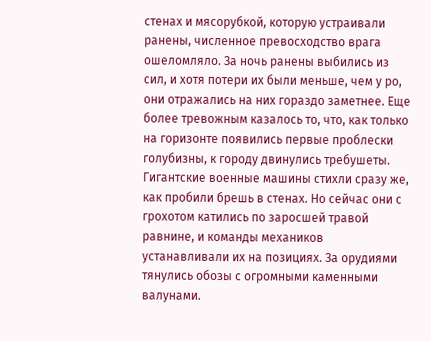стенах и мясорубкой, которую устраивали ранены, численное превосходство врага ошеломляло. За ночь ранены выбились из сил, и хотя потери их были меньше, чем у ро, они отражались на них гораздо заметнее. Еще более тревожным казалось то, что, как только на горизонте появились первые проблески голубизны, к городу двинулись требушеты. Гигантские военные машины стихли сразу же, как пробили брешь в стенах. Но сейчас они с грохотом катились по заросшей травой равнине, и команды механиков устанавливали их на позициях. За орудиями тянулись обозы с огромными каменными валунами.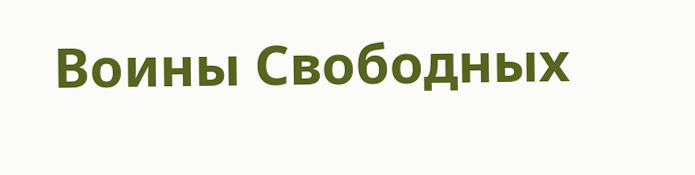Воины Свободных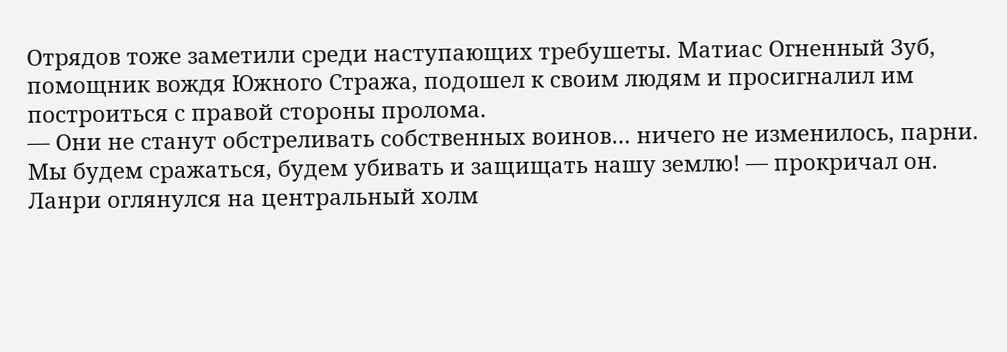Отрядов тоже заметили среди наступающих требушеты. Матиас Огненный Зуб, помощник вождя Южного Стража, подошел к своим людям и просигналил им построиться с правой стороны пролома.
— Они не станут обстреливать собственных воинов… ничего не изменилось, парни. Мы будем сражаться, будем убивать и защищать нашу землю! — прокричал он.
Ланри оглянулся на центральный холм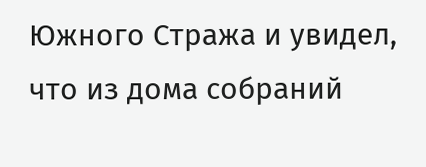Южного Стража и увидел, что из дома собраний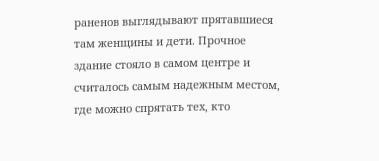раненов выглядывают прятавшиеся там женщины и дети. Прочное здание стояло в самом центре и считалось самым надежным местом, где можно спрятать тех, кто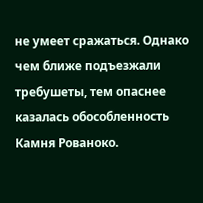не умеет сражаться. Однако чем ближе подъезжали требушеты, тем опаснее казалась обособленность Камня Рованоко.